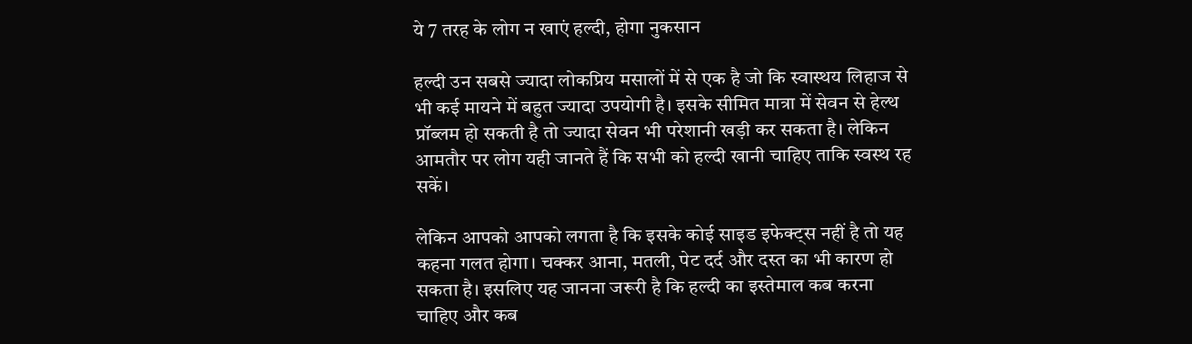ये 7 तरह के लोग न खाएं हल्दी, होगा नुकसान

हल्दी उन सबसे ज्यादा लोकप्रिय मसालों में से एक है जो कि स्वास्थय लिहाज से भी कई मायने में बहुत ज्यादा उपयोगी है। इसके सीमित मात्रा में सेवन से हेल्थ प्रॉब्लम हो सकती है तो ज्यादा सेवन भी परेशानी खड़ी कर सकता है। लेकिन आमतौर पर लोग यही जानते हैं कि सभी को हल्दी खानी चाहिए ताकि स्वस्थ रह सकें।

लेकिन आपको आपको लगता है कि इसके कोई साइड इफेक्ट्स नहीं है तो यह कहना गलत होगा। चक्कर आना, मतली, पेट दर्द और दस्त का भी कारण हो सकता है। इसलिए यह जानना जरूरी है कि हल्दी का इस्तेमाल कब करना चाहिए और कब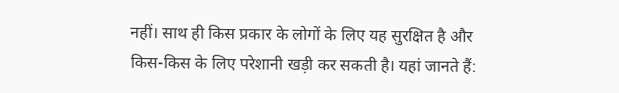नहीं। साथ ही किस प्रकार के लोगों के लिए यह सुरक्षित है और किस-किस के लिए परेशानी खड़ी कर सकती है। यहां जानते हैं: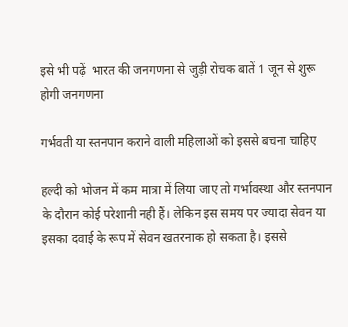इसे भी पढ़ें  भारत की जनगणना से जुड़ी रोचक बातें 1 जून से शुरू होगी जनगणना

गर्भवती या स्तनपान कराने वाली महिलाओं को इससे बचना चाहिए

हल्दी को भोजन में कम मात्रा में लिया जाए तो गर्भावस्था और स्तनपान के दौरान कोई परेशानी नही हैं। लेकिन इस समय पर ज्यादा सेवन या इसका दवाई के रूप में सेवन खतरनाक हो सकता है। इससे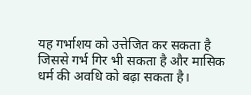यह गर्भाशय को उत्तेजित कर सकता है जिससे गर्भ गिर भी सकता है और मासिक धर्म की अवधि को बढ़ा सकता है।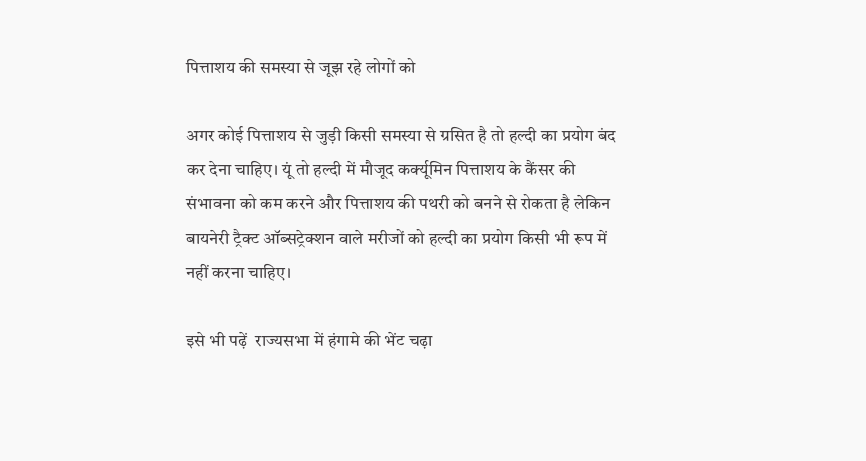पित्ताशय की समस्या से जूझ रहे लोगों को

अगर कोई पित्ताशय से जुड़ी किसी समस्या से ग्रसित है तो हल्दी का प्रयोग बंद कर देना चाहिए। यूं तो हल्दी में मौजूद कर्क्यूमिन पित्ताशय के कैंसर की संभावना को कम करने और पित्ताशय की पथरी को बनने से रोकता है लेकिन बायनेरी ट्रैक्ट ऑब्सट्रेक्शन वाले मरीजों को हल्दी का प्रयोग किसी भी रूप में नहीं करना चाहिए।

इसे भी पढ़ें  राज्यसभा में हंगामे की भेंट चढ़ा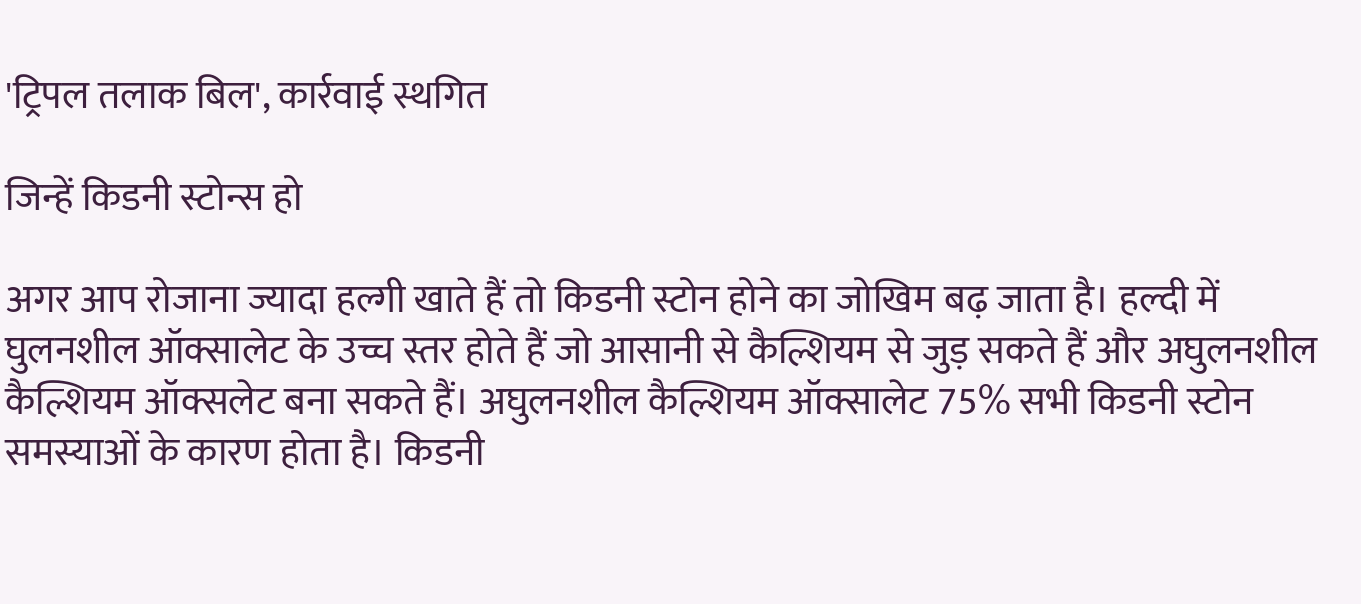'ट्रिपल तलाक बिल', कार्रवाई स्थगित

जिन्हें किडनी स्टोन्स हो

अगर आप रोजाना ज्यादा हल्गी खाते हैं तो किडनी स्टोन होने का जोखिम बढ़ जाता है। हल्दी में घुलनशील ऑक्सालेट के उच्च स्तर होते हैं जो आसानी से कैल्शियम से जुड़ सकते हैं और अघुलनशील कैल्शियम ऑक्सलेट बना सकते हैं। अघुलनशील कैल्शियम ऑक्सालेट 75% सभी किडनी स्टोन समस्याओं के कारण होता है। किडनी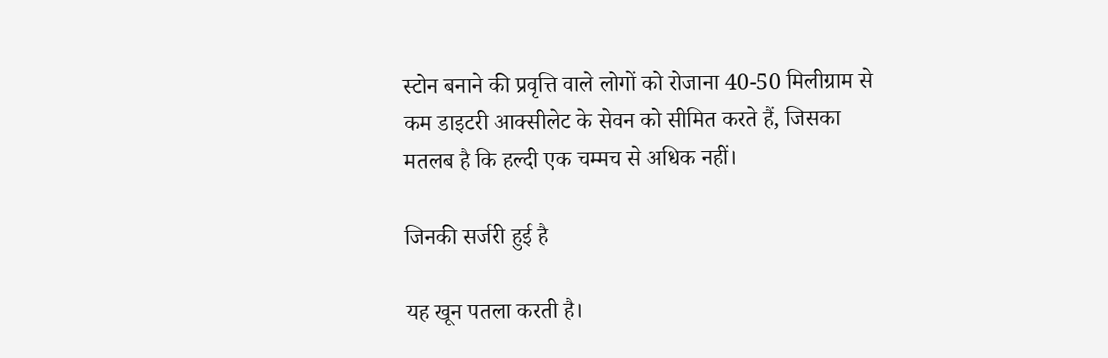स्टोन बनाने की प्रवृत्ति वाले लोगों को रोजाना 40-50 मिलीग्राम से कम डाइटरी आक्सीलेट के सेवन को सीमित करते हैं, जिसका मतलब है कि हल्दी एक चम्मच से अधिक नहीं।

जिनकी सर्जरी हुई है

यह खून पतला करती है।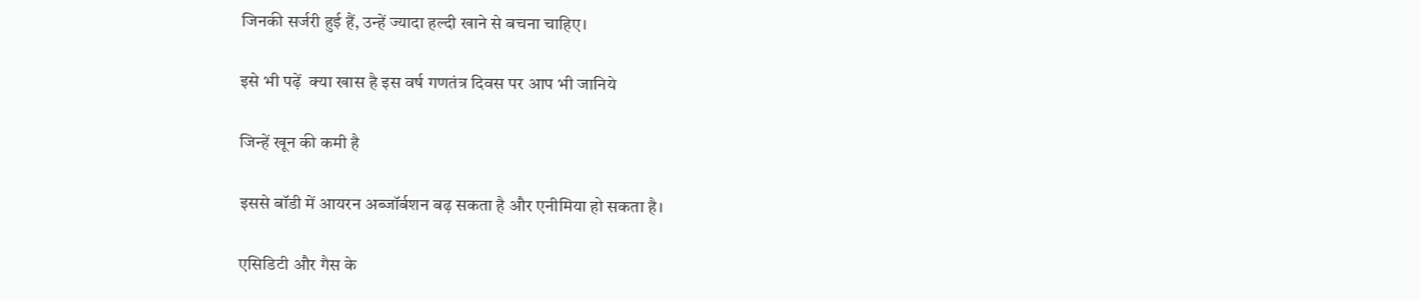जिनकी सर्जरी हुई हैं, उन्हें ज्यादा हल्दी खाने से बचना चाहिए।

इसे भी पढ़ें  क्या खास है इस वर्ष गणतंत्र दिवस पर आप भी जानिये

जिन्हें खून की कमी है

इससे बॉडी में आयरन अब्जॉर्बशन बढ़ सकता है और एनीमिया हो सकता है।

एसिडिटी और गैस के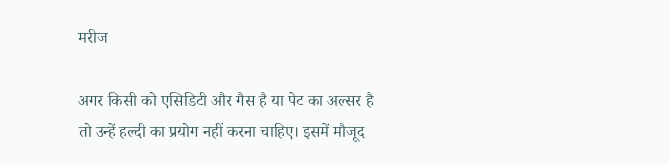मरीज

अगर किसी को एसिडिटी और गैस है या पेट का अल्सर है तो उन्हें हल्दी का प्रयोग नहीं करना चाहिए। इसमें मौजूद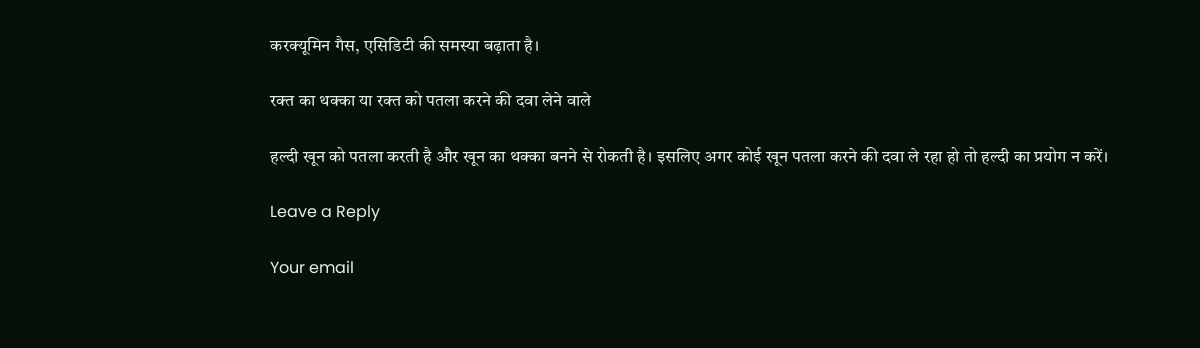करक्यूमिन गैस, एसिडिटी की समस्या बढ़ाता है।

रक्त का थक्का या रक्त को पतला करने की दवा लेने वाले

हल्दी खून को पतला करती है और खून का थक्का बनने से रोकती है। इसलिए अगर कोई खून पतला करने की दवा ले रहा हो तो हल्दी का प्रयोग न करें।

Leave a Reply

Your email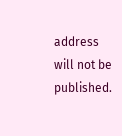address will not be published.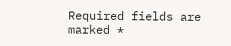Required fields are marked *